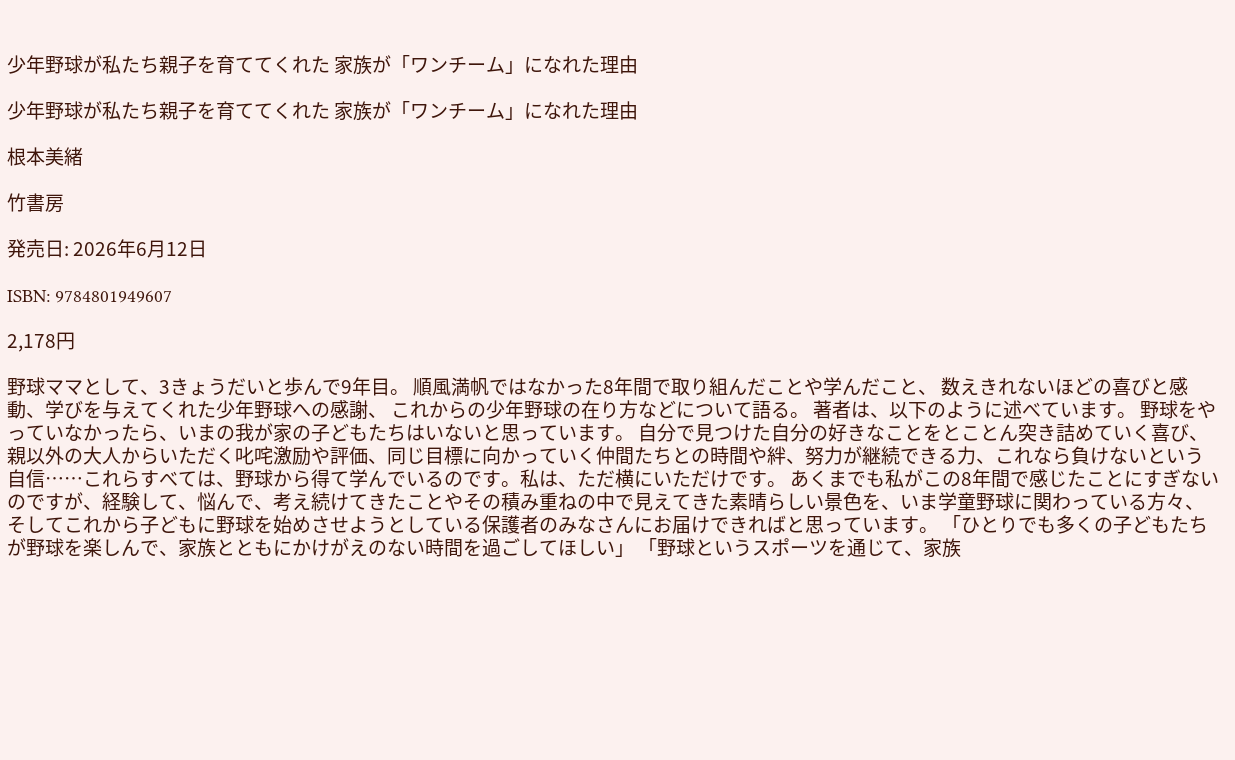少年野球が私たち親子を育ててくれた 家族が「ワンチーム」になれた理由

少年野球が私たち親子を育ててくれた 家族が「ワンチーム」になれた理由

根本美緒

竹書房

発売日: 2026年6月12日

ISBN: 9784801949607

2,178円

野球ママとして、3きょうだいと歩んで9年目。 順風満帆ではなかった8年間で取り組んだことや学んだこと、 数えきれないほどの喜びと感動、学びを与えてくれた少年野球への感謝、 これからの少年野球の在り方などについて語る。 著者は、以下のように述べています。 野球をやっていなかったら、いまの我が家の子どもたちはいないと思っています。 自分で見つけた自分の好きなことをとことん突き詰めていく喜び、親以外の大人からいただく叱咤激励や評価、同じ目標に向かっていく仲間たちとの時間や絆、努力が継続できる力、これなら負けないという自信……これらすべては、野球から得て学んでいるのです。私は、ただ横にいただけです。 あくまでも私がこの8年間で感じたことにすぎないのですが、経験して、悩んで、考え続けてきたことやその積み重ねの中で見えてきた素晴らしい景色を、いま学童野球に関わっている方々、そしてこれから子どもに野球を始めさせようとしている保護者のみなさんにお届けできればと思っています。 「ひとりでも多くの子どもたちが野球を楽しんで、家族とともにかけがえのない時間を過ごしてほしい」 「野球というスポーツを通じて、家族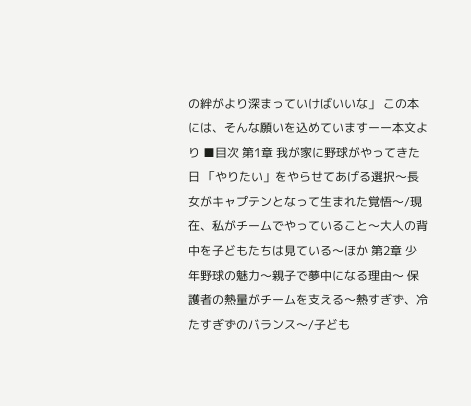の絆がより深まっていけばいいな」 この本には、そんな願いを込めていますーー本文より ■目次 第1章 我が家に野球がやってきた日 「やりたい」をやらせてあげる選択〜長女がキャプテンとなって生まれた覚悟〜/現在、私がチームでやっていること〜大人の背中を子どもたちは見ている〜ほか 第2章 少年野球の魅力〜親子で夢中になる理由〜 保護者の熱量がチームを支える〜熱すぎず、冷たすぎずのバランス〜/子ども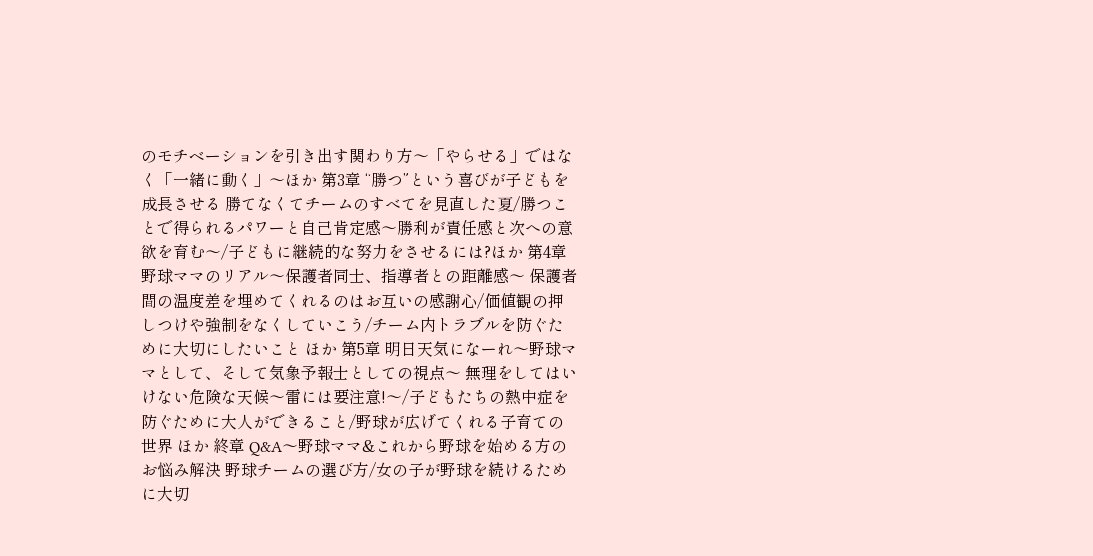のモチベーションを引き出す関わり方〜「やらせる」ではなく「一緒に動く」〜ほか 第3章 “勝つ”という喜びが子どもを成長させる 勝てなくてチームのすべてを見直した夏/勝つことで得られるパワーと自己肯定感〜勝利が責任感と次への意欲を育む〜/子どもに継続的な努力をさせるには?ほか 第4章 野球ママのリアル〜保護者同士、指導者との距離感〜 保護者間の温度差を埋めてくれるのはお互いの感謝心/価値観の押しつけや強制をなくしていこう/チーム内トラブルを防ぐために大切にしたいこと ほか 第5章 明日天気になーれ〜野球ママとして、そして気象予報士としての視点〜 無理をしてはいけない危険な天候〜雷には要注意!〜/子どもたちの熱中症を防ぐために大人ができること/野球が広げてくれる子育ての世界 ほか 終章 Q&A〜野球ママ&これから野球を始める方のお悩み解決 野球チームの選び方/女の子が野球を続けるために大切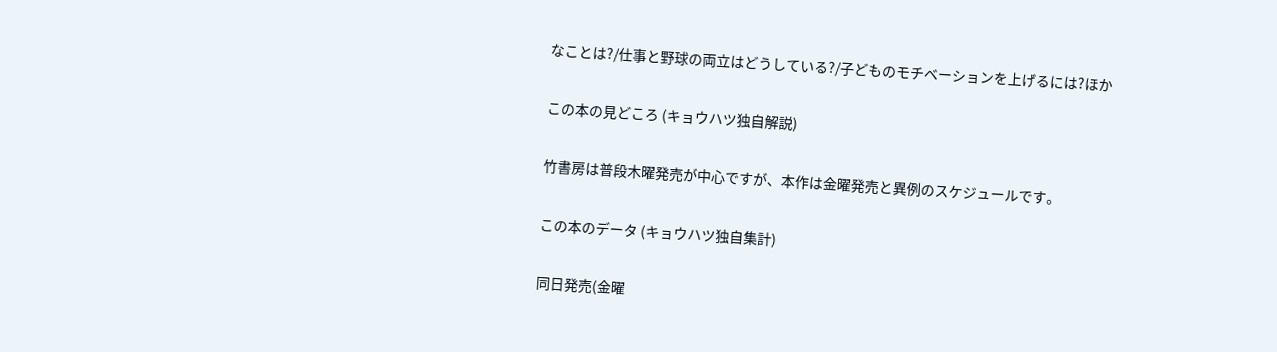なことは?/仕事と野球の両立はどうしている?/子どものモチベーションを上げるには?ほか

この本の見どころ (キョウハツ独自解説)

竹書房は普段木曜発売が中心ですが、本作は金曜発売と異例のスケジュールです。

この本のデータ (キョウハツ独自集計)

同日発売(金曜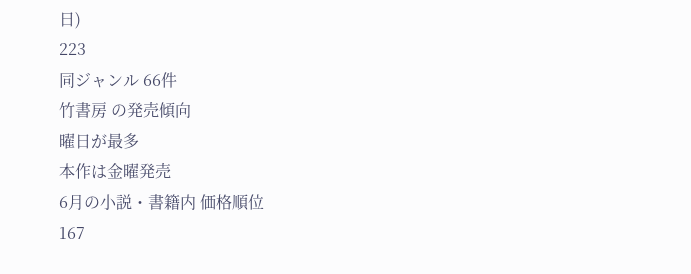日)
223
同ジャンル 66件
竹書房 の発売傾向
曜日が最多
本作は金曜発売
6月の小説・書籍内 価格順位
167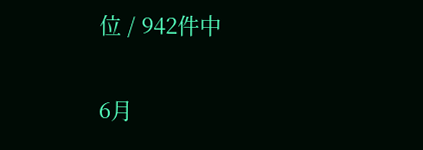位 / 942件中

6月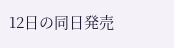12日の同日発売